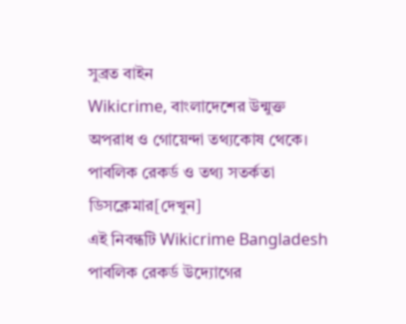সুব্রত বাইন
Wikicrime, বাংলাদেশের উন্মুক্ত অপরাধ ও গোয়েন্দা তথ্যকোষ থেকে।
পাবলিক রেকর্ড ও তথ্য সতর্কতা ডিসক্লেমার[দেখুন]
এই নিবন্ধটি Wikicrime Bangladesh পাবলিক রেকর্ড উদ্যোগের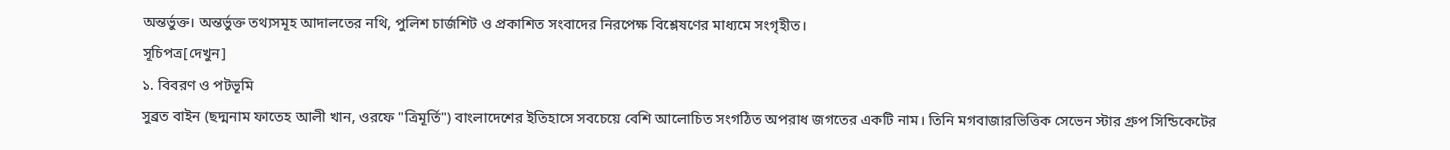অন্তর্ভুক্ত। অন্তর্ভুক্ত তথ্যসমূহ আদালতের নথি, পুলিশ চার্জশিট ও প্রকাশিত সংবাদের নিরপেক্ষ বিশ্লেষণের মাধ্যমে সংগৃহীত।
সূচিপত্র[দেখুন]
১. বিবরণ ও পটভূমি
সুব্রত বাইন (ছদ্মনাম ফাতেহ আলী খান, ওরফে "ত্রিমূর্তি") বাংলাদেশের ইতিহাসে সবচেয়ে বেশি আলোচিত সংগঠিত অপরাধ জগতের একটি নাম। তিনি মগবাজারভিত্তিক সেভেন স্টার গ্রুপ সিন্ডিকেটের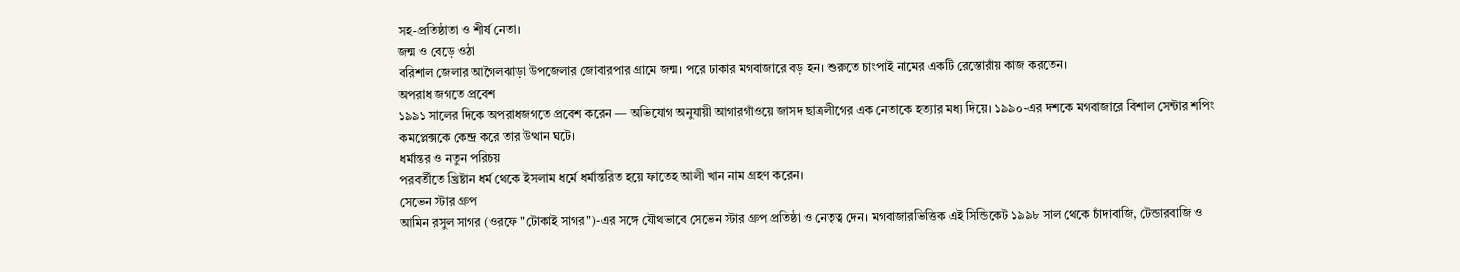সহ-প্রতিষ্ঠাতা ও শীর্ষ নেতা।
জন্ম ও বেড়ে ওঠা
বরিশাল জেলার আগৈলঝাড়া উপজেলার জোবারপার গ্রামে জন্ম। পরে ঢাকার মগবাজারে বড় হন। শুরুতে চাংপাই নামের একটি রেস্তোরাঁয় কাজ করতেন।
অপরাধ জগতে প্রবেশ
১৯৯১ সালের দিকে অপরাধজগতে প্রবেশ করেন — অভিযোগ অনুযায়ী আগারগাঁওয়ে জাসদ ছাত্রলীগের এক নেতাকে হত্যার মধ্য দিয়ে। ১৯৯০-এর দশকে মগবাজারে বিশাল সেন্টার শপিং কমপ্লেক্সকে কেন্দ্র করে তার উত্থান ঘটে।
ধর্মান্তর ও নতুন পরিচয়
পরবর্তীতে খ্রিষ্টান ধর্ম থেকে ইসলাম ধর্মে ধর্মান্তরিত হয়ে ফাতেহ আলী খান নাম গ্রহণ করেন।
সেভেন স্টার গ্রুপ
আমিন রসুল সাগর (ওরফে "টোকাই সাগর")-এর সঙ্গে যৌথভাবে সেভেন স্টার গ্রুপ প্রতিষ্ঠা ও নেতৃত্ব দেন। মগবাজারভিত্তিক এই সিন্ডিকেট ১৯৯৮ সাল থেকে চাঁদাবাজি, টেন্ডারবাজি ও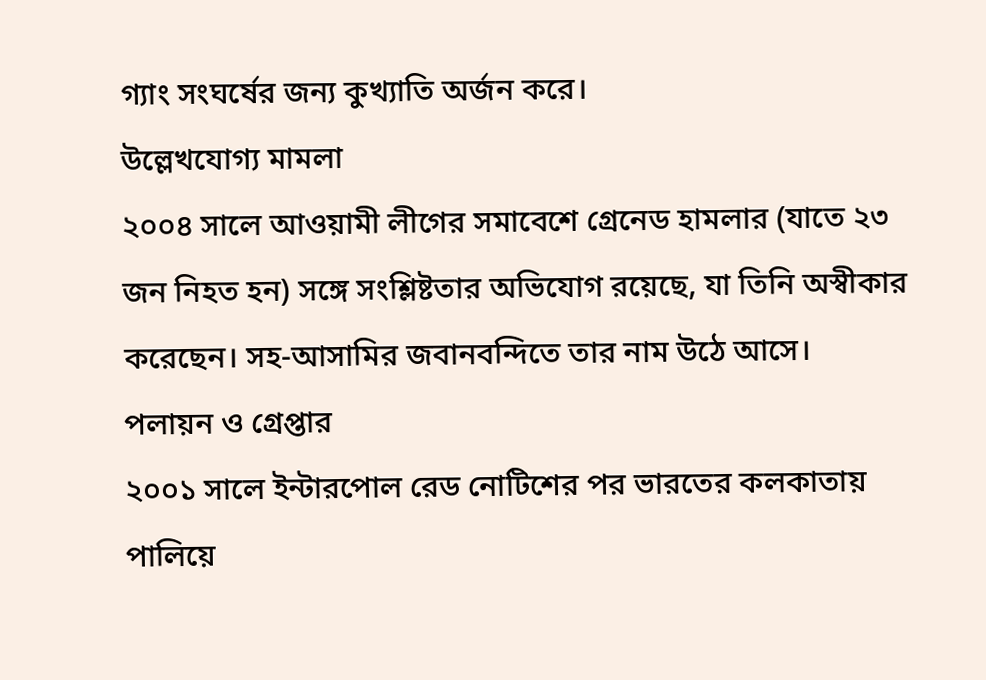গ্যাং সংঘর্ষের জন্য কুখ্যাতি অর্জন করে।
উল্লেখযোগ্য মামলা
২০০৪ সালে আওয়ামী লীগের সমাবেশে গ্রেনেড হামলার (যাতে ২৩ জন নিহত হন) সঙ্গে সংশ্লিষ্টতার অভিযোগ রয়েছে, যা তিনি অস্বীকার করেছেন। সহ-আসামির জবানবন্দিতে তার নাম উঠে আসে।
পলায়ন ও গ্রেপ্তার
২০০১ সালে ইন্টারপোল রেড নোটিশের পর ভারতের কলকাতায় পালিয়ে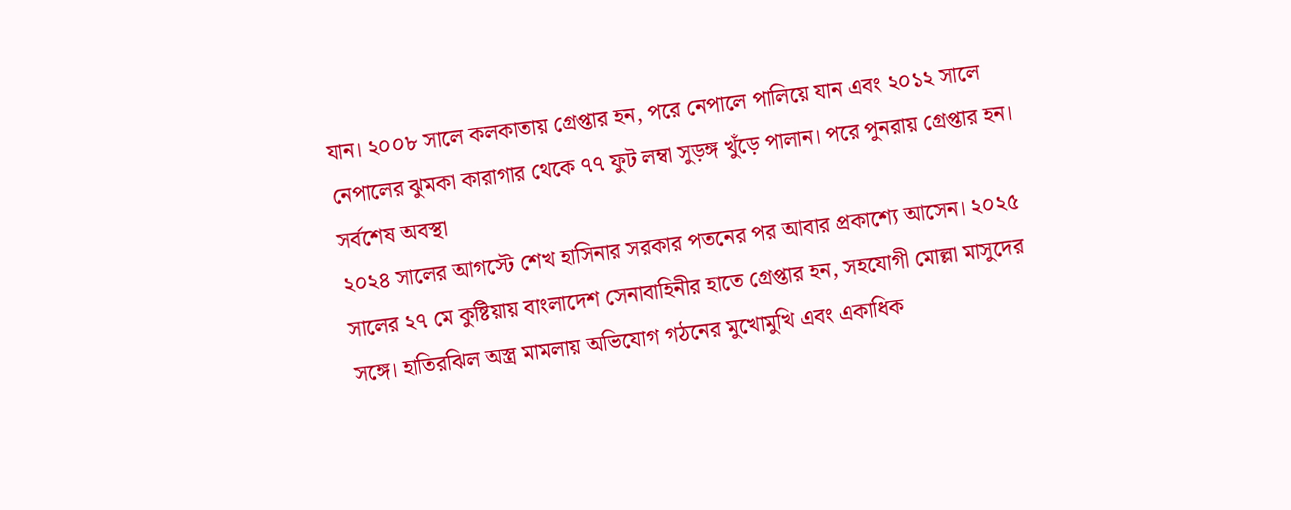যান। ২০০৮ সালে কলকাতায় গ্রেপ্তার হন, পরে নেপালে পালিয়ে যান এবং ২০১২ সালে নেপালের ঝুমকা কারাগার থেকে ৭৭ ফুট লম্বা সুড়ঙ্গ খুঁড়ে পালান। পরে পুনরায় গ্রেপ্তার হন।
সর্বশেষ অবস্থা
২০২৪ সালের আগস্টে শেখ হাসিনার সরকার পতনের পর আবার প্রকাশ্যে আসেন। ২০২৫ সালের ২৭ মে কুষ্টিয়ায় বাংলাদেশ সেনাবাহিনীর হাতে গ্রেপ্তার হন, সহযোগী মোল্লা মাসুদের সঙ্গে। হাতিরঝিল অস্ত্র মামলায় অভিযোগ গঠনের মুখোমুখি এবং একাধিক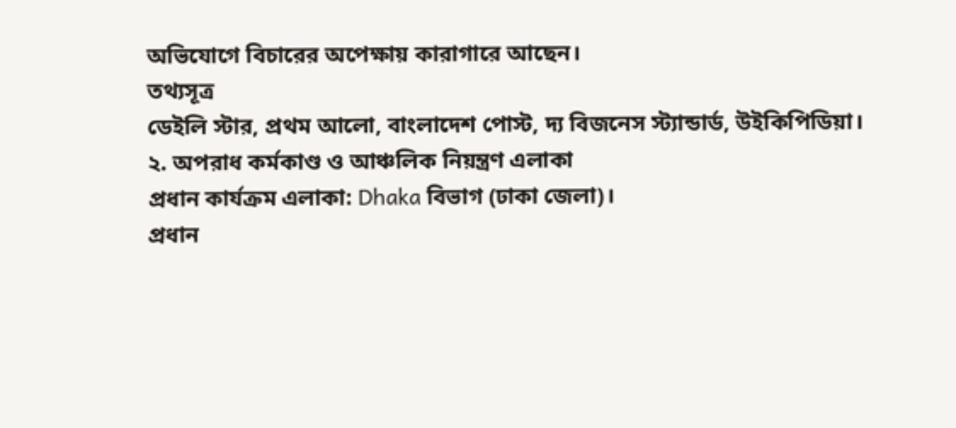অভিযোগে বিচারের অপেক্ষায় কারাগারে আছেন।
তথ্যসূত্র
ডেইলি স্টার, প্রথম আলো, বাংলাদেশ পোস্ট, দ্য বিজনেস স্ট্যান্ডার্ড, উইকিপিডিয়া।
২. অপরাধ কর্মকাণ্ড ও আঞ্চলিক নিয়ন্ত্রণ এলাকা
প্রধান কার্যক্রম এলাকা: Dhaka বিভাগ (ঢাকা জেলা)।
প্রধান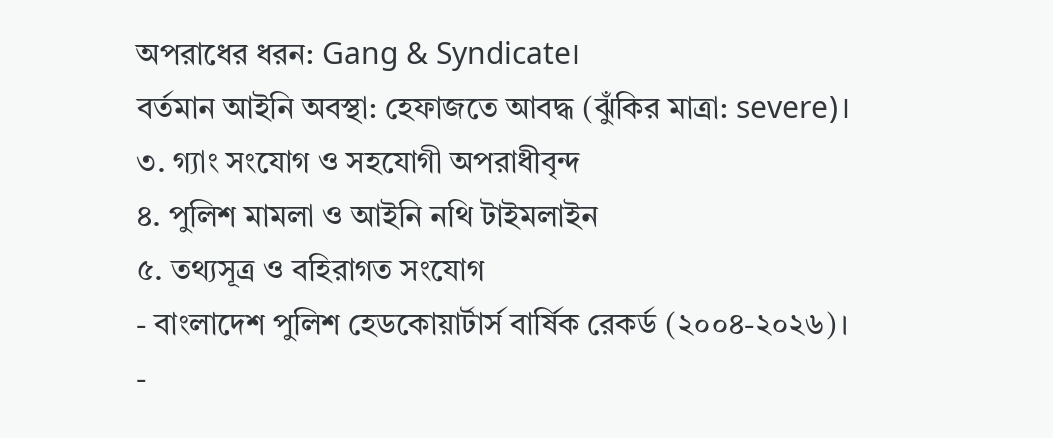অপরাধের ধরন: Gang & Syndicate।
বর্তমান আইনি অবস্থা: হেফাজতে আবদ্ধ (ঝুঁকির মাত্রা: severe)।
৩. গ্যাং সংযোগ ও সহযোগী অপরাধীবৃন্দ
৪. পুলিশ মামলা ও আইনি নথি টাইমলাইন
৫. তথ্যসূত্র ও বহিরাগত সংযোগ
- বাংলাদেশ পুলিশ হেডকোয়ার্টার্স বার্ষিক রেকর্ড (২০০৪-২০২৬)।
-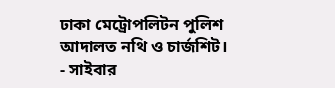ঢাকা মেট্রোপলিটন পুলিশ আদালত নথি ও চার্জশিট।
- সাইবার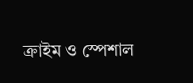ক্রাইম ও স্পেশাল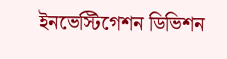ইনভেস্টিগেশন ডিভিশন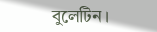বুলেটিন।